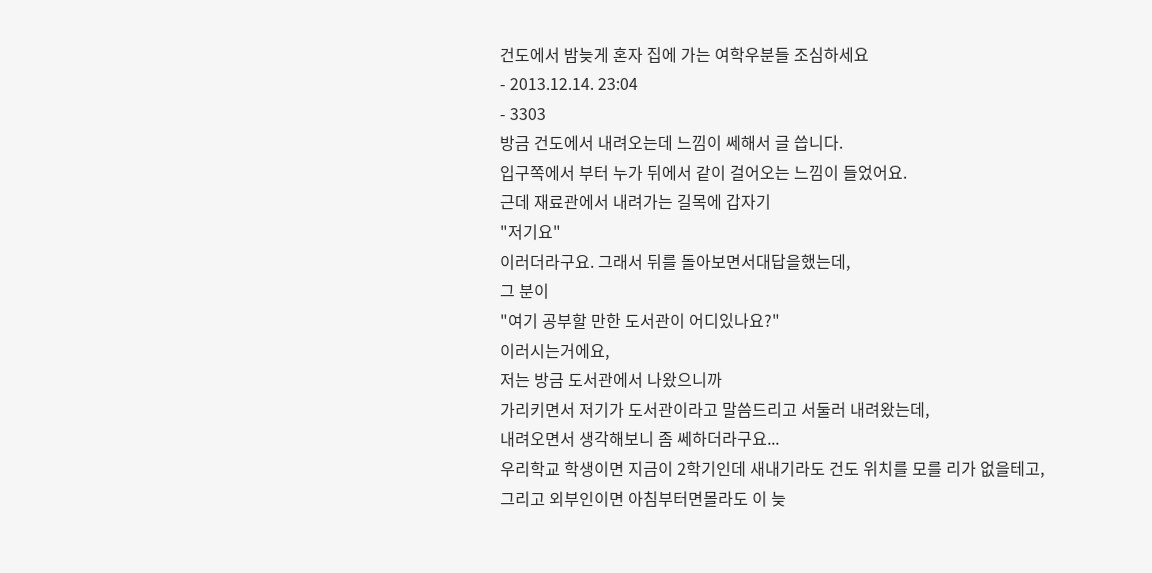건도에서 밤늦게 혼자 집에 가는 여학우분들 조심하세요
- 2013.12.14. 23:04
- 3303
방금 건도에서 내려오는데 느낌이 쎄해서 글 씁니다.
입구쪽에서 부터 누가 뒤에서 같이 걸어오는 느낌이 들었어요.
근데 재료관에서 내려가는 길목에 갑자기
"저기요"
이러더라구요. 그래서 뒤를 돌아보면서대답을했는데,
그 분이
"여기 공부할 만한 도서관이 어디있나요?"
이러시는거에요,
저는 방금 도서관에서 나왔으니까
가리키면서 저기가 도서관이라고 말씀드리고 서둘러 내려왔는데,
내려오면서 생각해보니 좀 쎄하더라구요...
우리학교 학생이면 지금이 2학기인데 새내기라도 건도 위치를 모를 리가 없을테고,
그리고 외부인이면 아침부터면몰라도 이 늦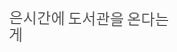은시간에 도서관을 온다는 게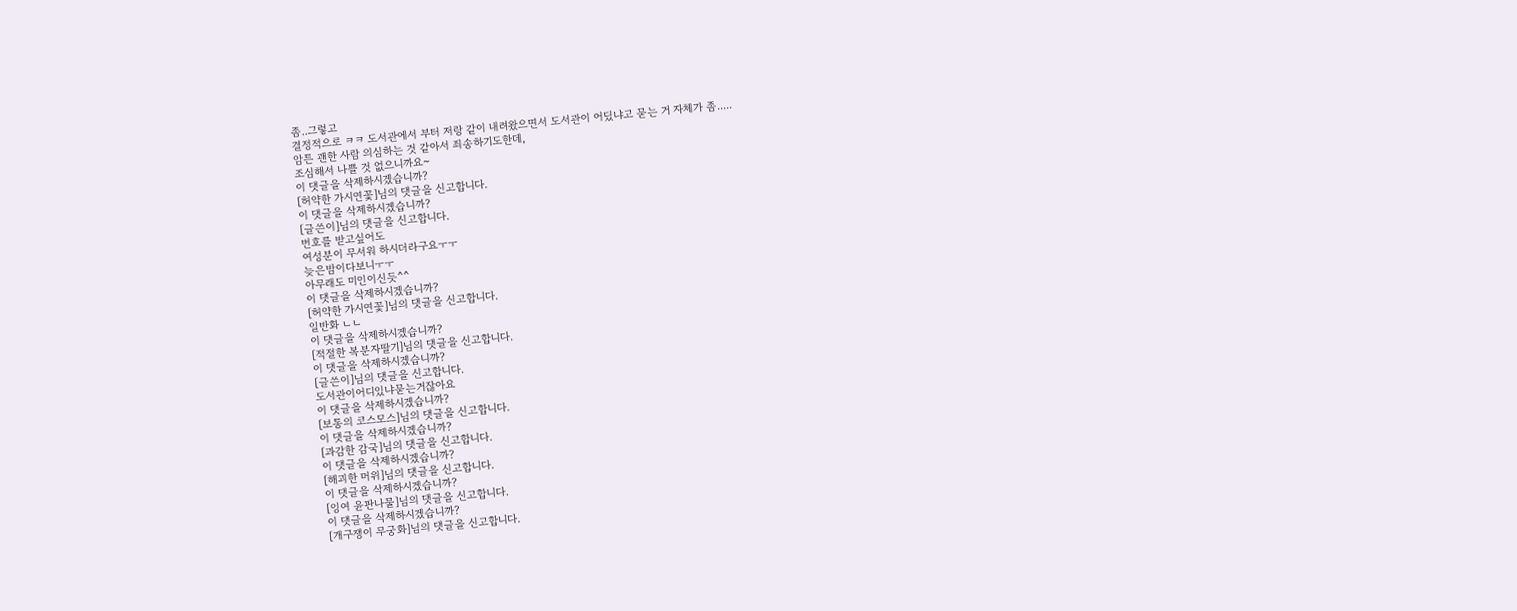좀..그렇고
결정적으로 ㅋㅋ 도서관에서 부터 저랑 같이 내려왔으면서 도서관이 어딨냐고 묻는 거 자체가 좀.....
암튼 괜한 사람 의심하는 것 같아서 죄송하기도한데,
조심해서 나쁠 것 없으니까요~
이 댓글을 삭제하시겠습니까?
[허약한 가시연꽃]님의 댓글을 신고합니다.
이 댓글을 삭제하시겠습니까?
[글쓴이]님의 댓글을 신고합니다.
번호를 받고싶어도
여성분이 무서워 하시더라구요ㅜㅜ
늦은밤이다보니ㅜㅜ
아무래도 미인이신듯^^
이 댓글을 삭제하시겠습니까?
[허약한 가시연꽃]님의 댓글을 신고합니다.
일반화 ㄴㄴ
이 댓글을 삭제하시겠습니까?
[적절한 복분자딸기]님의 댓글을 신고합니다.
이 댓글을 삭제하시겠습니까?
[글쓴이]님의 댓글을 신고합니다.
도서관이어디있냐묻는거잖아요
이 댓글을 삭제하시겠습니까?
[보통의 코스모스]님의 댓글을 신고합니다.
이 댓글을 삭제하시겠습니까?
[과감한 감국]님의 댓글을 신고합니다.
이 댓글을 삭제하시겠습니까?
[해괴한 머위]님의 댓글을 신고합니다.
이 댓글을 삭제하시겠습니까?
[잉여 윤판나물]님의 댓글을 신고합니다.
이 댓글을 삭제하시겠습니까?
[개구쟁이 무궁화]님의 댓글을 신고합니다.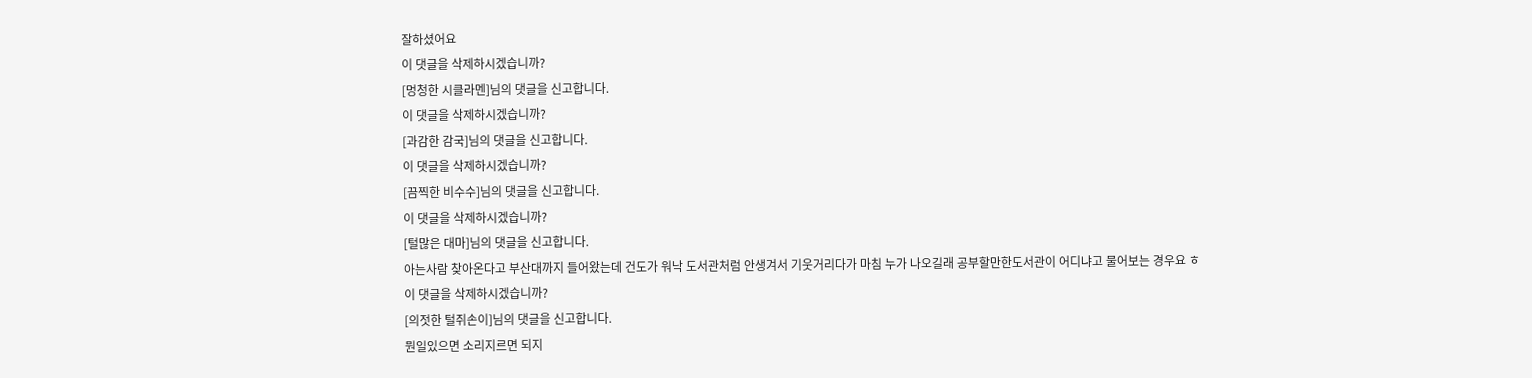잘하셨어요
이 댓글을 삭제하시겠습니까?
[멍청한 시클라멘]님의 댓글을 신고합니다.
이 댓글을 삭제하시겠습니까?
[과감한 감국]님의 댓글을 신고합니다.
이 댓글을 삭제하시겠습니까?
[끔찍한 비수수]님의 댓글을 신고합니다.
이 댓글을 삭제하시겠습니까?
[털많은 대마]님의 댓글을 신고합니다.
아는사람 찾아온다고 부산대까지 들어왔는데 건도가 워낙 도서관처럼 안생겨서 기웃거리다가 마침 누가 나오길래 공부할만한도서관이 어디냐고 물어보는 경우요 ㅎ
이 댓글을 삭제하시겠습니까?
[의젓한 털쥐손이]님의 댓글을 신고합니다.
뭔일있으면 소리지르면 되지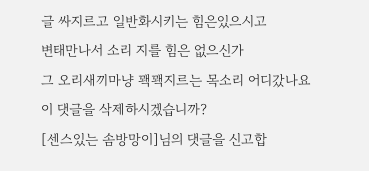글 싸지르고 일반화시키는 힘은있으시고
변태만나서 소리 지를 힘은 없으신가
그 오리새끼마냥 꽥꽥지르는 목소리 어디갔나요
이 댓글을 삭제하시겠습니까?
[센스있는 솜방망이]님의 댓글을 신고합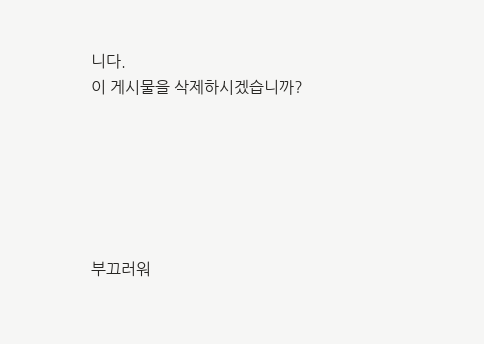니다.
이 게시물을 삭제하시겠습니까?






부끄러워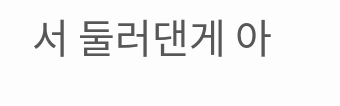서 둘러댄게 아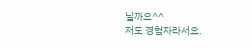닐까요^^
저도 경험자라서요.